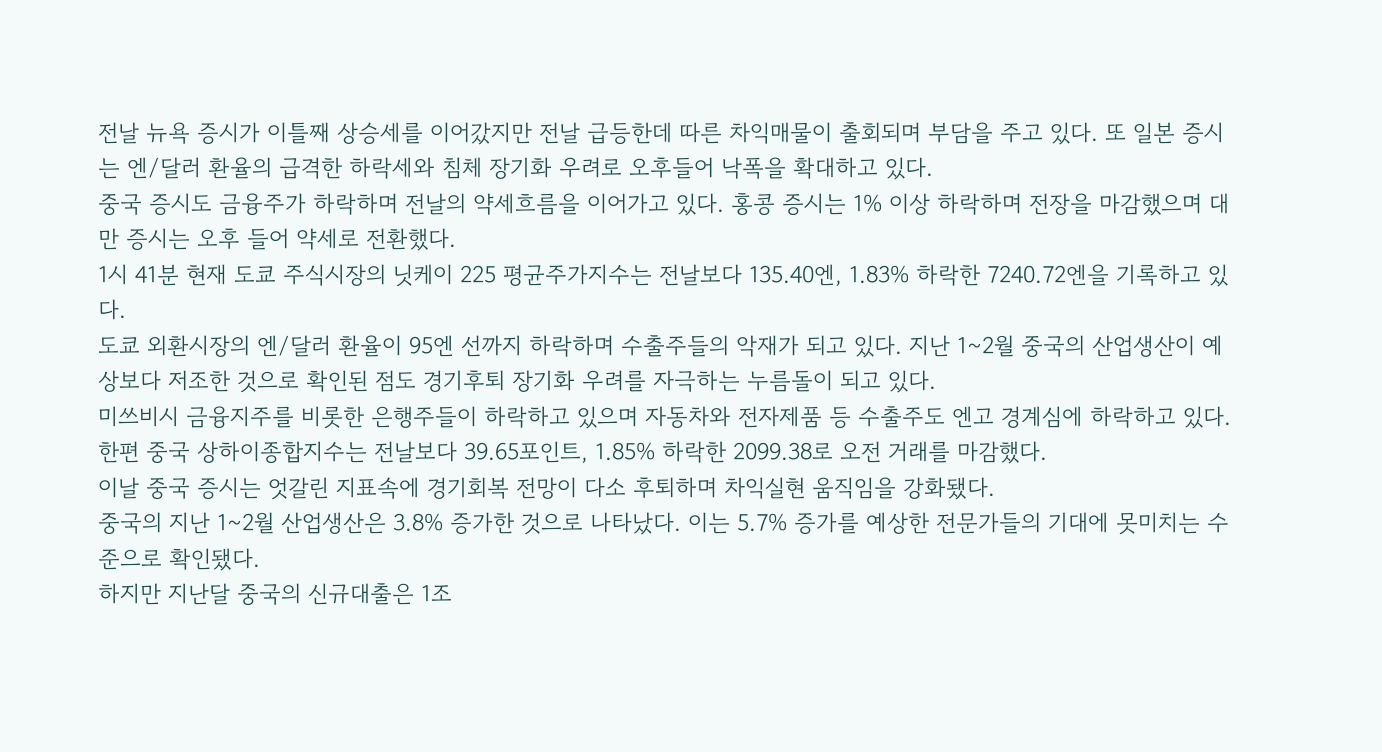전날 뉴욕 증시가 이틀째 상승세를 이어갔지만 전날 급등한데 따른 차익매물이 출회되며 부담을 주고 있다. 또 일본 증시는 엔/달러 환율의 급격한 하락세와 침체 장기화 우려로 오후들어 낙폭을 확대하고 있다.
중국 증시도 금융주가 하락하며 전날의 약세흐름을 이어가고 있다. 홍콩 증시는 1% 이상 하락하며 전장을 마감했으며 대만 증시는 오후 들어 약세로 전환했다.
1시 41분 현재 도쿄 주식시장의 닛케이 225 평균주가지수는 전날보다 135.40엔, 1.83% 하락한 7240.72엔을 기록하고 있다.
도쿄 외환시장의 엔/달러 환율이 95엔 선까지 하락하며 수출주들의 악재가 되고 있다. 지난 1~2월 중국의 산업생산이 예상보다 저조한 것으로 확인된 점도 경기후퇴 장기화 우려를 자극하는 누름돌이 되고 있다.
미쓰비시 금융지주를 비롯한 은행주들이 하락하고 있으며 자동차와 전자제품 등 수출주도 엔고 경계심에 하락하고 있다.
한편 중국 상하이종합지수는 전날보다 39.65포인트, 1.85% 하락한 2099.38로 오전 거래를 마감했다.
이날 중국 증시는 엇갈린 지표속에 경기회복 전망이 다소 후퇴하며 차익실현 움직임을 강화됐다.
중국의 지난 1~2월 산업생산은 3.8% 증가한 것으로 나타났다. 이는 5.7% 증가를 예상한 전문가들의 기대에 못미치는 수준으로 확인됐다.
하지만 지난달 중국의 신규대출은 1조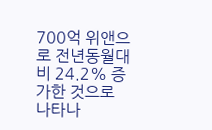700억 위앤으로 전년동월대비 24.2% 증가한 것으로 나타나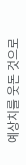예상치를 웃돈 것으로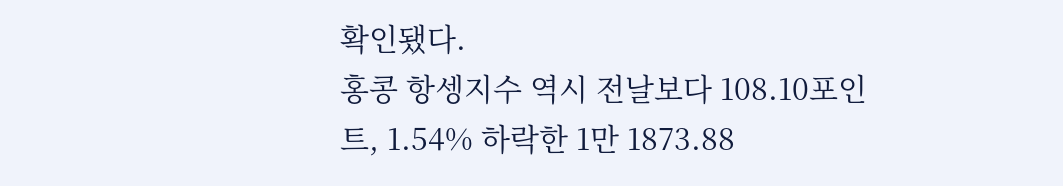확인됐다.
홍콩 항셍지수 역시 전날보다 108.10포인트, 1.54% 하락한 1만 1873.88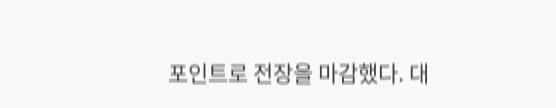포인트로 전장을 마감했다. 대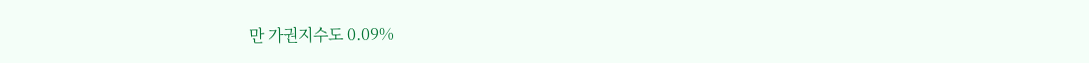만 가권지수도 0.09%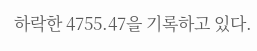하락한 4755.47을 기록하고 있다.